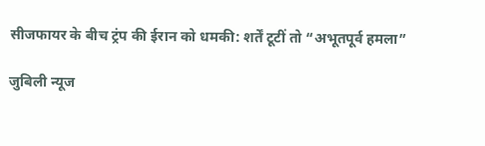सीजफायर के बीच ट्रंप की ईरान को धमकी: शर्तें टूटीं तो “अभूतपूर्व हमला”

जुबिली न्यूज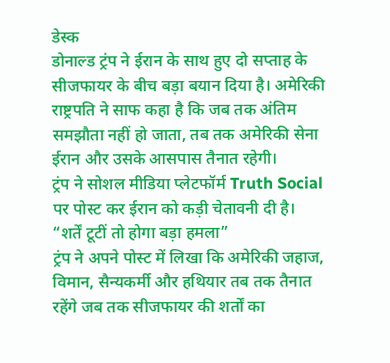डेस्क
डोनाल्ड ट्रंप ने ईरान के साथ हुए दो सप्ताह के सीजफायर के बीच बड़ा बयान दिया है। अमेरिकी राष्ट्रपति ने साफ कहा है कि जब तक अंतिम समझौता नहीं हो जाता, तब तक अमेरिकी सेना ईरान और उसके आसपास तैनात रहेगी।
ट्रंप ने सोशल मीडिया प्लेटफॉर्म Truth Social पर पोस्ट कर ईरान को कड़ी चेतावनी दी है।
“शर्तें टूटीं तो होगा बड़ा हमला”
ट्रंप ने अपने पोस्ट में लिखा कि अमेरिकी जहाज, विमान, सैन्यकर्मी और हथियार तब तक तैनात रहेंगे जब तक सीजफायर की शर्तों का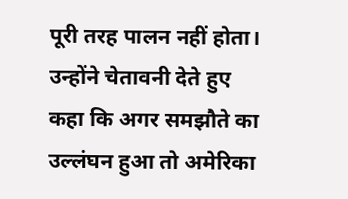पूरी तरह पालन नहीं होता।
उन्होंने चेतावनी देते हुए कहा कि अगर समझौते का उल्लंघन हुआ तो अमेरिका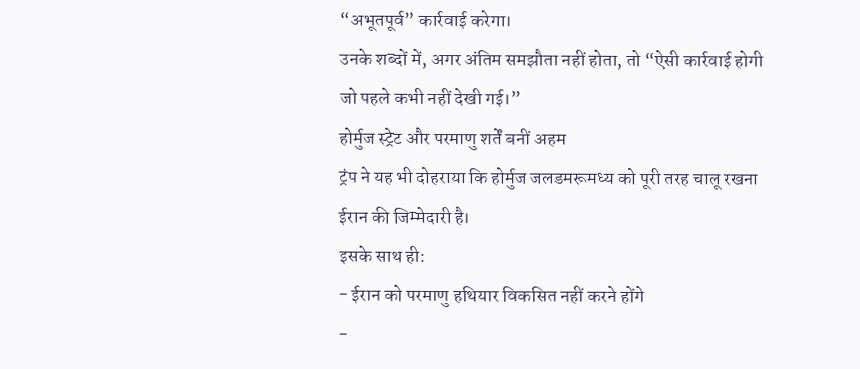“अभूतपूर्व” कार्रवाई करेगा।
उनके शब्दों में, अगर अंतिम समझौता नहीं होता, तो “ऐसी कार्रवाई होगी जो पहले कभी नहीं देखी गई।”
होर्मुज स्ट्रेट और परमाणु शर्तें बनीं अहम
ट्रंप ने यह भी दोहराया कि होर्मुज जलडमरूमध्य को पूरी तरह चालू रखना ईरान की जिम्मेदारी है।
इसके साथ ही:
- ईरान को परमाणु हथियार विकसित नहीं करने होंगे
-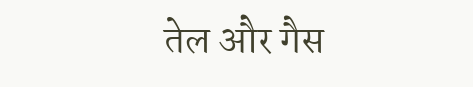तेल और गैस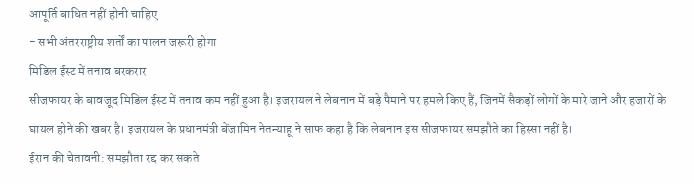आपूर्ति बाधित नहीं होनी चाहिए
- सभी अंतरराष्ट्रीय शर्तों का पालन जरूरी होगा
मिडिल ईस्ट में तनाव बरकरार
सीजफायर के बावजूद मिडिल ईस्ट में तनाव कम नहीं हुआ है। इजरायल ने लेबनान में बड़े पैमाने पर हमले किए हैं, जिनमें सैकड़ों लोगों के मारे जाने और हजारों के घायल होने की खबर है। इजरायल के प्रधानमंत्री बेंजामिन नेतन्याहू ने साफ कहा है कि लेबनान इस सीजफायर समझौते का हिस्सा नहीं है।
ईरान की चेतावनी: समझौता रद्द कर सकते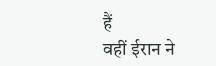हैं
वहीं ईरान ने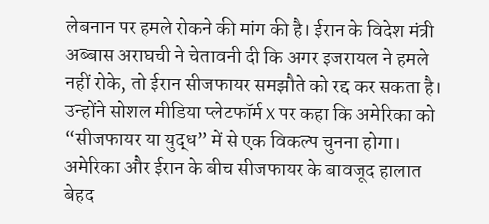लेबनान पर हमले रोकने की मांग की है। ईरान के विदेश मंत्री अब्बास अराघची ने चेतावनी दी कि अगर इजरायल ने हमले नहीं रोके, तो ईरान सीजफायर समझौते को रद्द कर सकता है।
उन्होंने सोशल मीडिया प्लेटफॉर्म X पर कहा कि अमेरिका को “सीजफायर या युद्ध” में से एक विकल्प चुनना होगा।
अमेरिका और ईरान के बीच सीजफायर के बावजूद हालात बेहद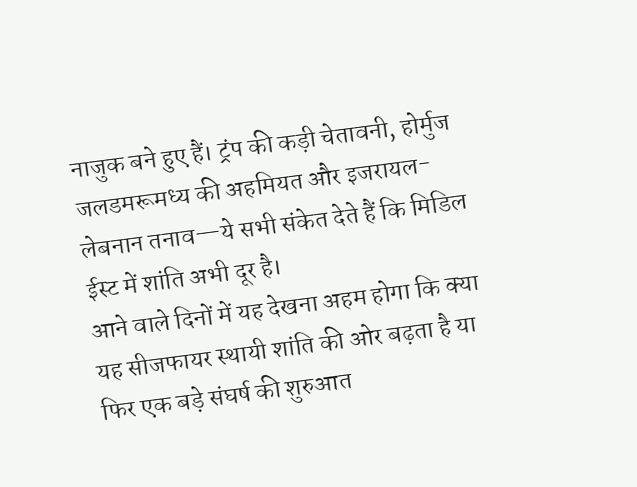नाजुक बने हुए हैं। ट्रंप की कड़ी चेतावनी, होर्मुज जलडमरूमध्य की अहमियत और इजरायल-लेबनान तनाव—ये सभी संकेत देते हैं कि मिडिल ईस्ट में शांति अभी दूर है।
आने वाले दिनों में यह देखना अहम होगा कि क्या यह सीजफायर स्थायी शांति की ओर बढ़ता है या फिर एक बड़े संघर्ष की शुरुआत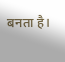बनता है।